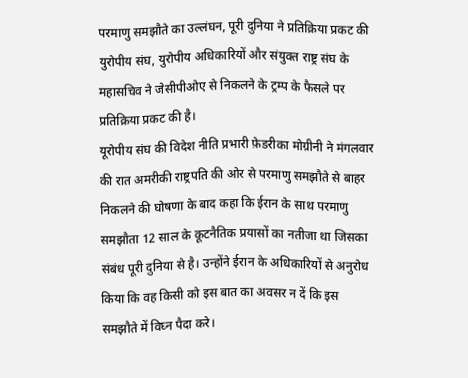परमाणु समझौते का उल्लंघन, पूरी दुनिया ने प्रतिक्रिया प्रकट की
युरोपीय संघ, युरोपीय अधिकारियों और संयुक्त राष्ट्र संघ के महासचिव ने जेसीपीओए से निकलने के ट्रम्प के फैसले पर प्रतिक्रिया प्रकट की है।
यूरोपीय संघ की विदेश नीति प्रभारी फ़ेडरीका मोग्रीनी ने मंगलवार की रात अमरीकी राष्ट्रपति की ओर से परमाणु समझौते से बाहर निकलने की घोषणा के बाद कहा कि ईरान के साथ परमाणु समझौता 12 साल के कूटनैतिक प्रयासों का नतीजा था जिसका संबंध पूरी दुनिया से है। उन्होंने ईरान के अधिकारियों से अनुरोध किया कि वह किसी को इस बात का अवसर न दें कि इस समझौते में विघ्न पैदा करे।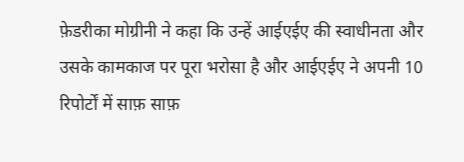फ़ेडरीका मोग्रीनी ने कहा कि उन्हें आईएईए की स्वाधीनता और उसके कामकाज पर पूरा भरोसा है और आईएईए ने अपनी 10 रिपोर्टों में साफ़ साफ़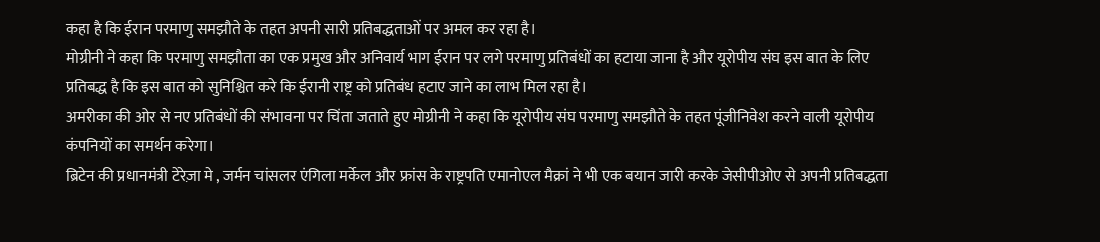कहा है कि ईरान परमाणु समझौते के तहत अपनी सारी प्रतिबद्धताओं पर अमल कर रहा है।
मोग्रीनी ने कहा कि परमाणु समझौता का एक प्रमुख और अनिवार्य भाग ईरान पर लगे परमाणु प्रतिबंधों का हटाया जाना है और यूरोपीय संघ इस बात के लिए प्रतिबद्ध है कि इस बात को सुनिश्चित करे कि ईरानी राष्ट्र को प्रतिबंध हटाए जाने का लाभ मिल रहा है।
अमरीका की ओर से नए प्रतिबंधों की संभावना पर चिंता जताते हुए मोग्रीनी ने कहा कि यूरोपीय संघ परमाणु समझौते के तहत पूंजीनिवेश करने वाली यूरोपीय कंपनियों का समर्थन करेगा।
ब्रिटेन की प्रधानमंत्री टेरेज़ा मे , जर्मन चांसलर एंगिला मर्केल और फ्रांस के राष्ट्रपति एमानोएल मैक्रां ने भी एक बयान जारी करके जेसीपीओए से अपनी प्रतिबद्धता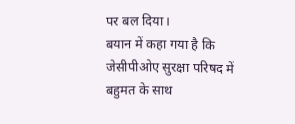पर बल दिया।
बयान में कहा गया है कि जेसीपीओए सुरक्षा परिषद में बहुमत के साथ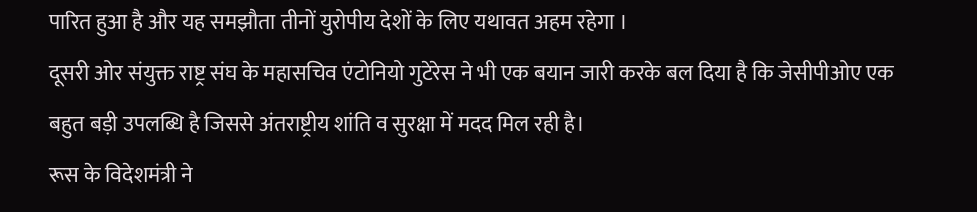पारित हुआ है और यह समझौता तीनों युरोपीय देशों के लिए यथावत अहम रहेगा ।
दूसरी ओर संयुक्त राष्ट्र संघ के महासचिव एंटोनियो गुटेरेस ने भी एक बयान जारी करके बल दिया है कि जेसीपीओए एक बहुत बड़ी उपलब्धि है जिससे अंतराष्ट्रीय शांति व सुरक्षा में मदद मिल रही है।
रूस के विदेशमंत्री ने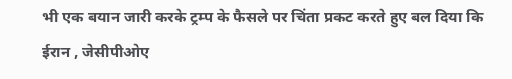भी एक बयान जारी करके ट्रम्प के फैसले पर चिंता प्रकट करते हुए बल दिया कि ईरान , जेसीपीओए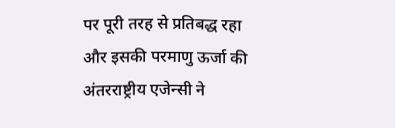पर पूरी तरह से प्रतिबद्ध रहा और इसकी परमाणु ऊर्जा की अंतरराष्ट्रीय एजेन्सी ने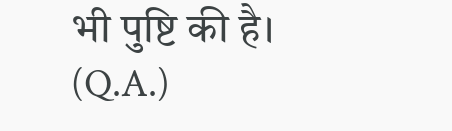भी पुष्टि की है। (Q.A.)